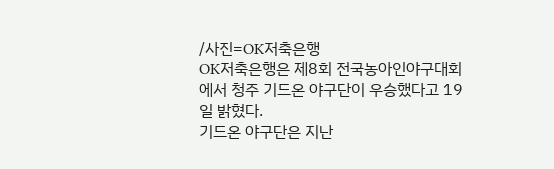/사진=OK저축은행
OK저축은행은 제8회 전국농아인야구대회에서 청주 기드온 야구단이 우승했다고 19일 밝혔다.
기드온 야구단은 지난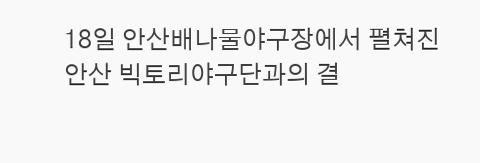18일 안산배나물야구장에서 펼쳐진 안산 빅토리야구단과의 결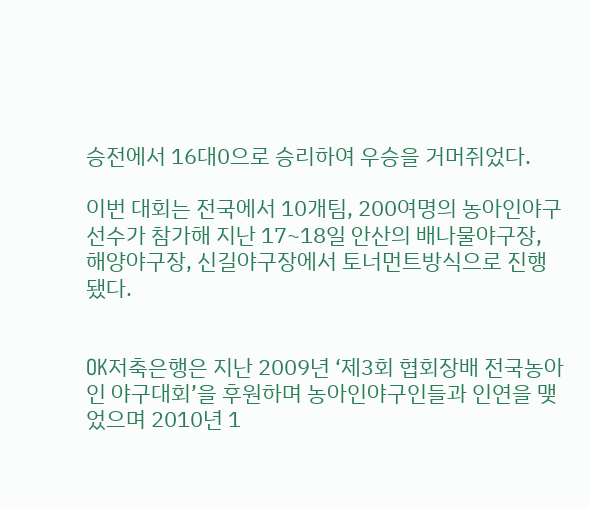승전에서 16대0으로 승리하여 우승을 거머쥐었다.

이번 대회는 전국에서 10개팀, 200여명의 농아인야구선수가 참가해 지난 17~18일 안산의 배나물야구장, 해양야구장, 신길야구장에서 토너먼트방식으로 진행됐다.


OK저축은행은 지난 2009년 ‘제3회 협회장배 전국농아인 야구대회’을 후원하며 농아인야구인들과 인연을 맺었으며 2010년 1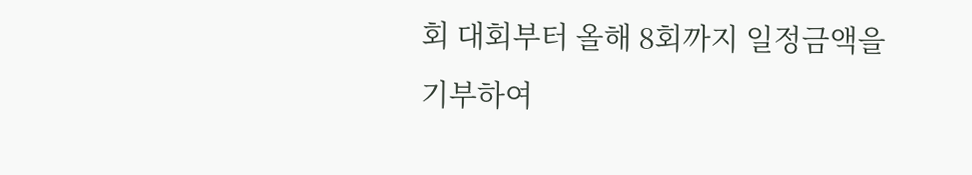회 대회부터 올해 8회까지 일정금액을 기부하여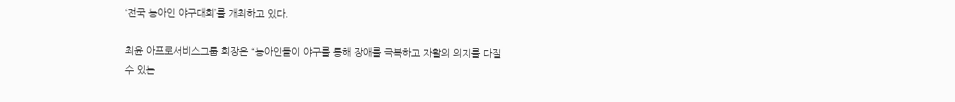‘전국 농아인 야구대회’를 개최하고 있다.

최윤 아프로서비스그룹 회장은 “농아인들이 야구를 통해 장애를 극복하고 자활의 의지를 다질 수 있는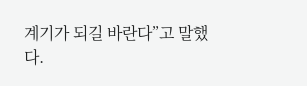계기가 되길 바란다”고 말했다.